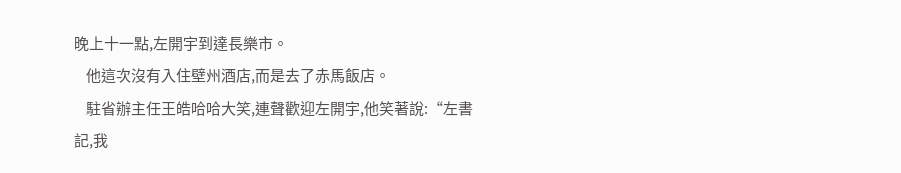晚上十一點,左開宇到達長樂市。
    他這次沒有入住壁州酒店,而是去了赤馬飯店。
    駐省辦主任王皓哈哈大笑,連聲歡迎左開宇,他笑著說:“左書記,我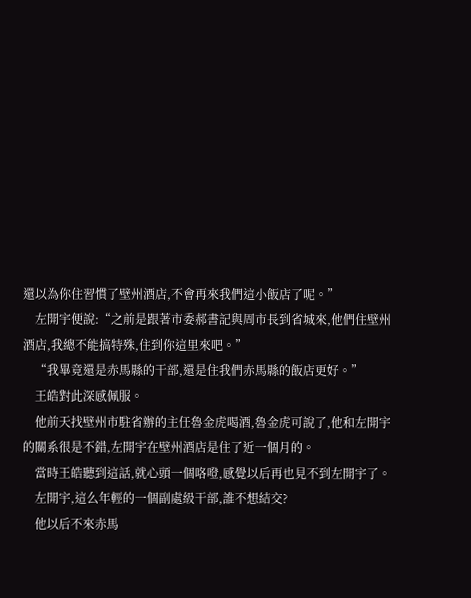還以為你住習慣了壁州酒店,不會再來我們這小飯店了呢。”
    左開宇便說:“之前是跟著市委郝書記與周市長到省城來,他們住壁州酒店,我總不能搞特殊,住到你這里來吧。”
    “我畢竟還是赤馬縣的干部,還是住我們赤馬縣的飯店更好。”
    王皓對此深感佩服。
    他前天找壁州市駐省辦的主任魯金虎喝酒,魯金虎可說了,他和左開宇的關系很是不錯,左開宇在壁州酒店是住了近一個月的。
    當時王皓聽到這話,就心頭一個咯噔,感覺以后再也見不到左開宇了。
    左開宇,這么年輕的一個副處級干部,誰不想結交?
    他以后不來赤馬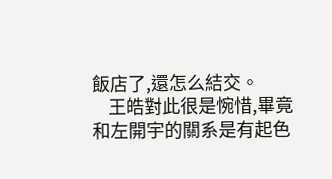飯店了,還怎么結交。
    王皓對此很是惋惜,畢竟和左開宇的關系是有起色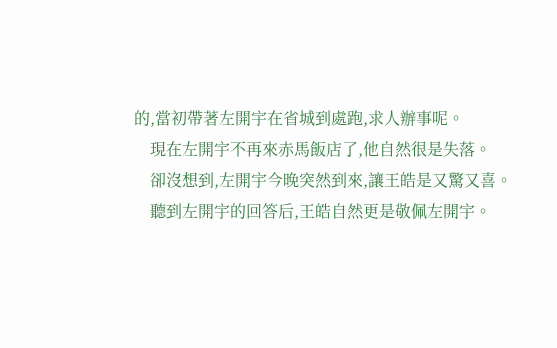的,當初帶著左開宇在省城到處跑,求人辦事呢。
    現在左開宇不再來赤馬飯店了,他自然很是失落。
    卻沒想到,左開宇今晚突然到來,讓王皓是又驚又喜。
    聽到左開宇的回答后,王皓自然更是敬佩左開宇。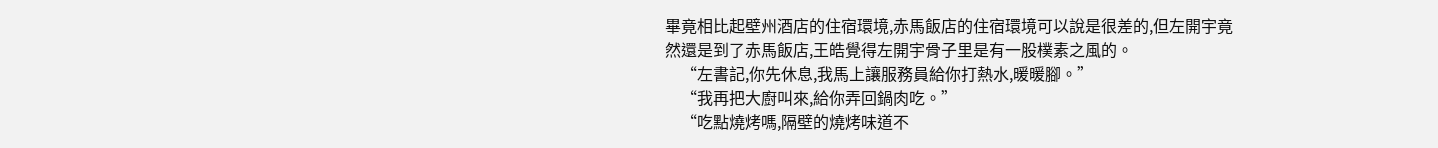畢竟相比起壁州酒店的住宿環境,赤馬飯店的住宿環境可以說是很差的,但左開宇竟然還是到了赤馬飯店,王皓覺得左開宇骨子里是有一股樸素之風的。
    “左書記,你先休息,我馬上讓服務員給你打熱水,暖暖腳。”
    “我再把大廚叫來,給你弄回鍋肉吃。”
    “吃點燒烤嗎,隔壁的燒烤味道不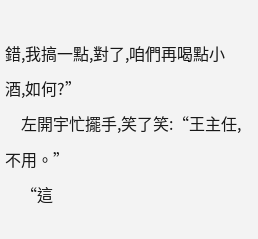錯,我搞一點,對了,咱們再喝點小酒,如何?”
    左開宇忙擺手,笑了笑:“王主任,不用。”
    “這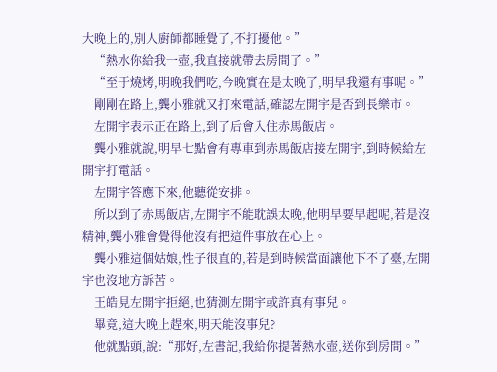大晚上的,別人廚師都睡覺了,不打擾他。”
    “熱水你給我一壺,我直接就帶去房間了。”
    “至于燒烤,明晚我們吃,今晚實在是太晚了,明早我還有事呢。”
    剛剛在路上,龔小雅就又打來電話,確認左開宇是否到長樂市。
    左開宇表示正在路上,到了后會入住赤馬飯店。
    龔小雅就說,明早七點會有專車到赤馬飯店接左開宇,到時候給左開宇打電話。
    左開宇答應下來,他聽從安排。
    所以到了赤馬飯店,左開宇不能耽誤太晚,他明早要早起呢,若是沒精神,龔小雅會覺得他沒有把這件事放在心上。
    龔小雅這個姑娘,性子很直的,若是到時候當面讓他下不了臺,左開宇也沒地方訴苦。
    王皓見左開宇拒絕,也猜測左開宇或許真有事兒。
    畢竟,這大晚上趕來,明天能沒事兒?
    他就點頭,說:“那好,左書記,我給你提著熱水壺,送你到房間。”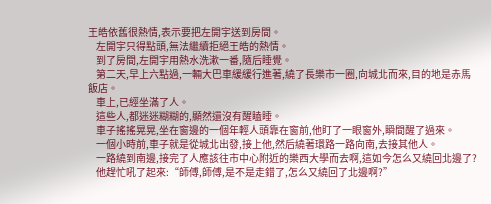王皓依舊很熱情,表示要把左開宇送到房間。
    左開宇只得點頭,無法繼續拒絕王皓的熱情。
    到了房間,左開宇用熱水洗漱一番,隨后睡覺。
    第二天,早上六點過,一輛大巴車緩緩行進著,繞了長樂市一圈,向城北而來,目的地是赤馬飯店。
    車上,已經坐滿了人。
    這些人,都迷迷糊糊的,顯然還沒有醒瞌睡。
    車子搖搖晃晃,坐在窗邊的一個年輕人頭靠在窗前,他盯了一眼窗外,瞬間醒了過來。
    一個小時前,車子就是從城北出發,接上他,然后繞著環路一路向南,去接其他人。
    一路繞到南邊,接完了人應該往市中心附近的樂西大學而去啊,這如今怎么又繞回北邊了?
    他趕忙吼了起來:“師傅,師傅,是不是走錯了,怎么又繞回了北邊啊?”